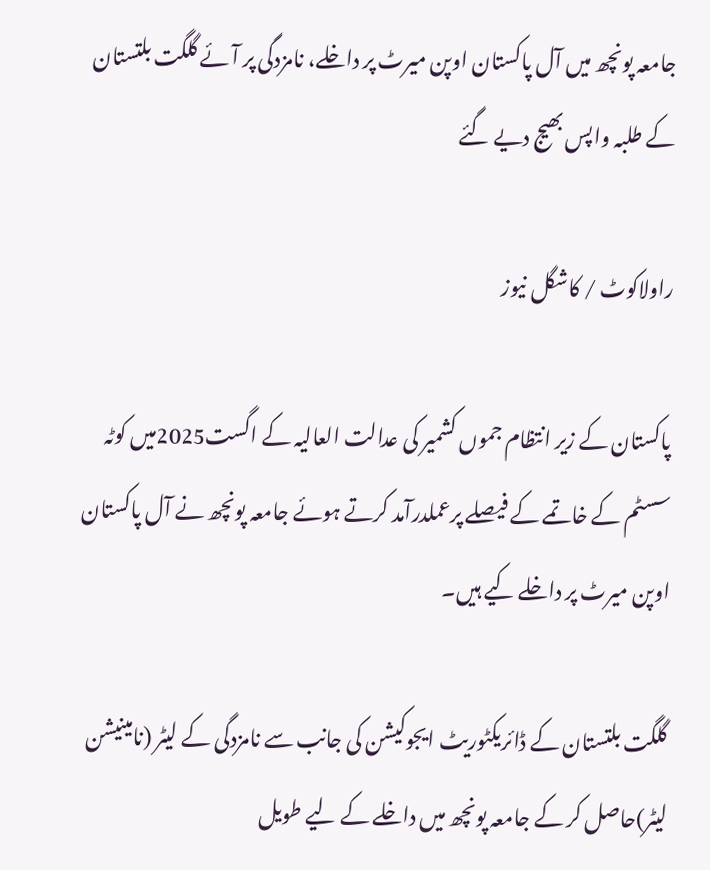جامعہ پونچھ میں آل پاکستان اوپن میرٹ پر داخلے، نامزدگی پر آئے گلگت بلتستان کے طلبہ واپس بھیج دیے گئے

راولاکوٹ / کاشگل نیوز

پاکستان کے زیر انتظام جموں کشمیر کی عدالت العالیہ کے اگست2025میں کوٹہ سسٹم کے خاتمے کے فیصلے پرعملدرآمد کرتے ہوئے جامعہ پونچھ نے آل پاکستان اوپن میرٹ پر داخلے کیے ہیں۔

گلگت بلتستان کے ڈائریکٹوریٹ ایجوکیشن کی جانب سے نامزدگی کے لیٹر (نامینیشن لیٹر)حاصل کر کے جامعہ پونچھ میں داخلے کے لیے طویل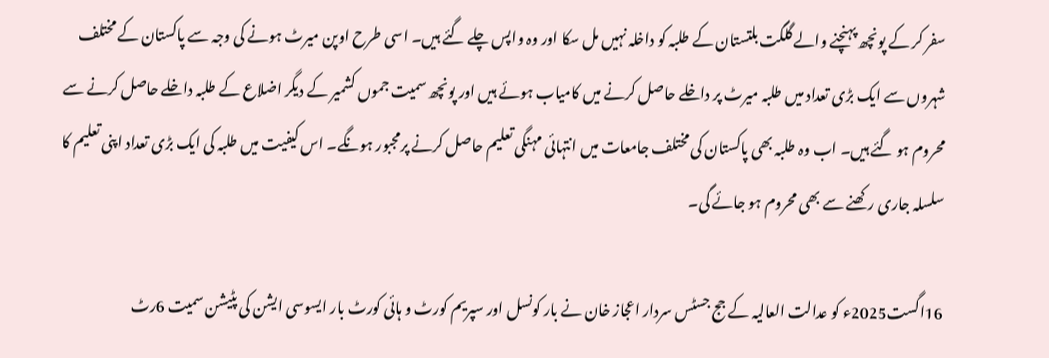سفر کر کے پونچھ پہنچنے والے گلگت بلتستان کے طلبہ کو داخلہ نہیں مل سکا اور وہ واپس چلے گئے ہیں۔ اسی طرح اوپن میرٹ ہونے کی وجہ سے پاکستان کے مختلف شہروں سے ایک بڑی تعداد میں طلبہ میرٹ پر داخلے حاصل کرنے میں کامیاب ہوئے ہیں اور پونچھ سمیت جموں کشمیر کے دیگر اضلاع کے طلبہ داخلے حاصل کرنے سے محروم ہو گئے ہیں۔ اب وہ طلبہ بھی پاکستان کی مختلف جامعات میں انتہائی مہنگی تعلیم حاصل کرنے پرمجبور ہونگے۔ اس کیفیت میں طلبہ کی ایک بڑی تعداد اپنی تعلیم کا سلسلہ جاری رکھنے سے بھی محروم ہو جائے گی۔

16اگست2025ء کو عدالت العالیہ کے جج جسٹس سردار اعجاز خان نے بار کونسل اور سپریم کورٹ و ہائی کورٹ بار ایسوسی ایشن کی پٹیشن سمیت 6رٹ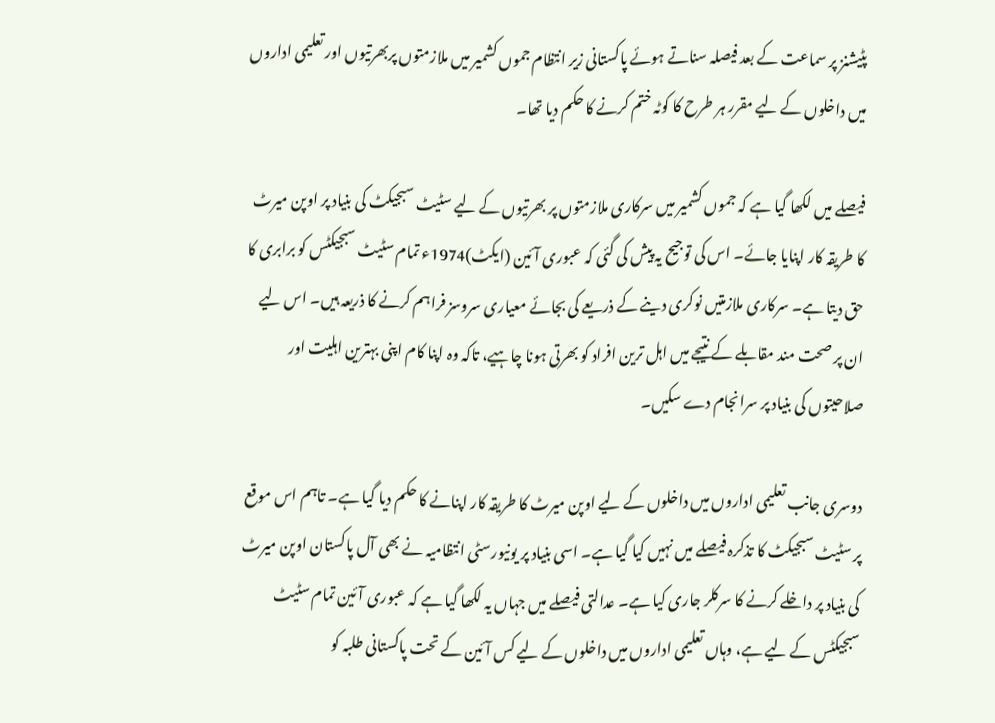پٹیشنز پر سماعت کے بعد فیصلہ سناتے ہوئے پاکستانی زیر انتظام جموں کشمیر میں ملازمتوں پربھرتیوں اور تعلیمی اداروں میں داخلوں کے لیے مقرر ہر طرح کا کوٹہ ختم کرنے کا حکم دیا تھا۔

فیصلے میں لکھا گیا ہے کہ جموں کشمیر میں سرکاری ملازمتوں پر بھرتیوں کے لیے سٹیٹ سبجیکٹ کی بنیاد پر اوپن میرٹ کا طریقہ کار اپنایا جائے۔ اس کی توجیح یہ پیش کی گئی کہ عبوری آئین (ایکٹ)1974ء تمام سٹیٹ سبجیکٹس کو برابری کا حق دیتا ہے۔ سرکاری ملازمتیں نوکری دینے کے ذریعے کی بجائے معیاری سروسز فراہم کرنے کا ذریعہ ہیں۔ اس لیے ان پر صحت مند مقابلے کے نتیجے میں اہل ترین افراد کو بھرتی ہونا چاہیے، تاکہ وہ اپنا کام اپنی بہترین اہلیت اور صلاحیتوں کی بنیاد پر سرانجام دے سکیں۔

دوسری جانب تعلیمی اداروں میں داخلوں کے لیے اوپن میرٹ کا طریقہ کار اپنانے کا حکم دیا گیا ہے۔ تاہم اس موقع پر سٹیٹ سبجیکٹ کا تذکرہ فیصلے میں نہیں کیا گیا ہے۔ اسی بنیاد پر یونیورسٹی انتظامیہ نے بھی آل پاکستان اوپن میرٹ کی بنیاد پر داخلے کرنے کا سرکلر جاری کیا ہے۔ عدالتی فیصلے میں جہاں یہ لکھا گیا ہے کہ عبوری آئین تمام سٹیٹ سبجیکٹس کے لیے ہے، وہاں تعلیمی اداروں میں داخلوں کے لیے کس آئین کے تحت پاکستانی طلبہ کو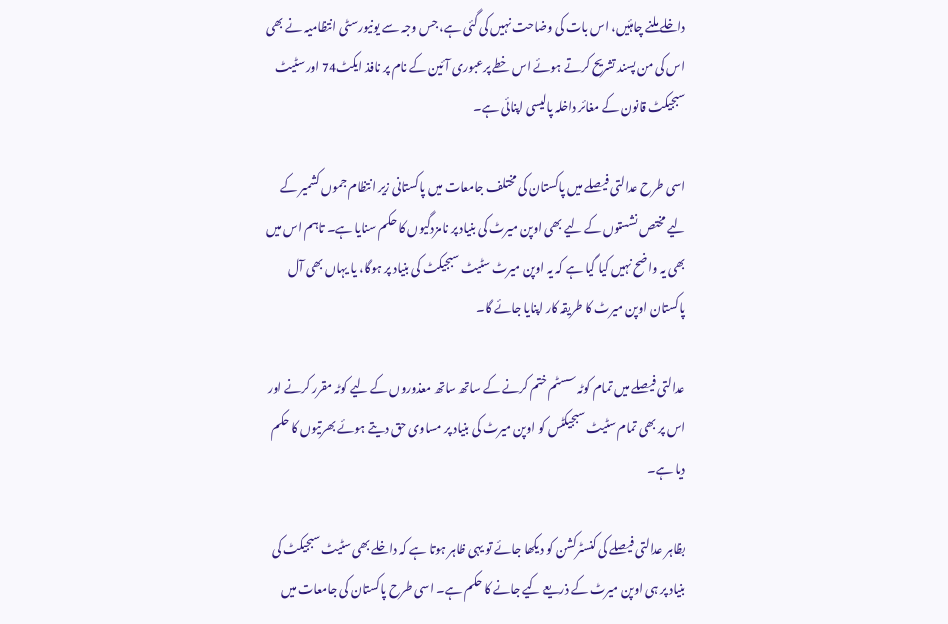داخلے ملنے چاہئیں، اس بات کی وضاحت نہیں کی گئی ہے، جس وجہ سے یونیورسٹی انتظامیہ نے بھی اس کی من پسند تشریح کرتے ہوئے اس خطے پرعبوری آئین کے نام پر نافذ ایکٹ74 اور سٹیٹ سبجیکٹ قانون کے مغائر داخلہ پالیسی اپنائی ہے۔

اسی طرح عدالتی فیصلے میں پاکستان کی مختلف جامعات میں پاکستانی زیر انتظام جموں کشمیر کے لیے مختص نشستوں کے لیے بھی اوپن میرٹ کی بنیاد پر نامزدگیوں کا حکم سنایا ہے۔ تاہم اس میں بھی یہ واضح نہیں کیا گیا ہے کہ یہ اوپن میرٹ سٹیٹ سبجیکٹ کی بنیاد پر ہوگا، یا یہاں بھی آل پاکستان اوپن میرٹ کا طریقہ کار اپنایا جائے گا۔

عدالتی فیصلے میں تمام کوٹہ سسٹم ختم کرنے کے ساتھ ساتھ معذوروں کے لیے کوٹہ مقرر کرنے اور اس پر بھی تمام سٹیٹ سبجیکٹس کو اوپن میرٹ کی بنیاد پر مساوی حق دیتے ہوئے بھرتیوں کا حکم دیا ہے۔

بظاہر عدالتی فیصلے کی کنسٹرکشن کو دیکھا جائے تو یہی ظاہر ہوتا ہے کہ داخلے بھی سٹیٹ سبجیکٹ کی بنیاد پر ہی اوپن میرٹ کے ذریعے کیے جانے کا حکم ہے۔ اسی طرح پاکستان کی جامعات میں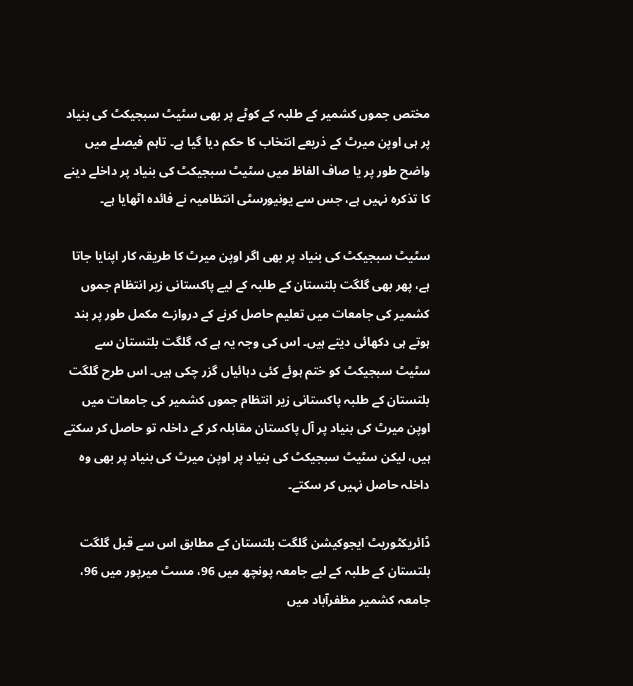مختص جموں کشمیر کے طلبہ کے کوٹے پر بھی سٹیٹ سبجیکٹ کی بنیاد پر ہی اوپن میرٹ کے ذریعے انتخاب کا حکم دیا گیا ہے۔ تاہم فیصلے میں واضح طور پر یا صاف الفاظ میں سٹیٹ سبجیکٹ کی بنیاد پر داخلے دینے کا تذکرہ نہیں ہے، جس سے یونیورسٹی انتظامیہ نے فائدہ اٹھایا ہے۔

سٹیٹ سبجیکٹ کی بنیاد پر بھی اگر اوپن میرٹ کا طریقہ کار اپنایا جاتا ہے، پھر بھی گلگت بلتستان کے طلبہ کے لیے پاکستانی زیر انتظام جموں کشمیر کی جامعات میں تعلیم حاصل کرنے کے دروازے مکمل طور پر بند ہوتے ہی دکھائی دیتے ہیں۔ اس کی وجہ یہ ہے کہ گلگت بلتستان سے سٹیٹ سبجیکٹ کو ختم ہوئے کئی دہائیاں گزر چکی ہیں۔ اس طرح گلگت بلتستان کے طلبہ پاکستانی زیر انتظام جموں کشمیر کی جامعات میں اوپن میرٹ کی بنیاد پر آل پاکستان مقابلہ کر کے داخلہ تو حاصل کر سکتے ہیں، لیکن سٹیٹ سبجیکٹ کی بنیاد پر اوپن میرٹ کی بنیاد پر بھی وہ داخلہ حاصل نہیں کر سکتے۔

ڈائریکٹوریٹ ایجوکیشن گلگت بلتستان کے مطابق اس سے قبل گلگت بلتستان کے طلبہ کے لیے جامعہ پونچھ میں 96، مسٹ میرپور میں 96، جامعہ کشمیر مظفرآباد میں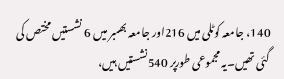140، جامعہ کوٹلی میں 216اور جامعہ بھمبر میں 6 نشستیں مختص کی گئی تھیں۔یہ مجموعی طورپر 540نشستیں ہیں،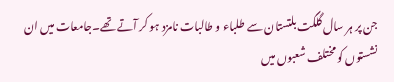جن پر ہر سال گلگت بلتستان سے طلباء و طالبات نامزد ہو کر آتے تھے۔جامعات میں ان نشستوں کو مختلف شعبوں میں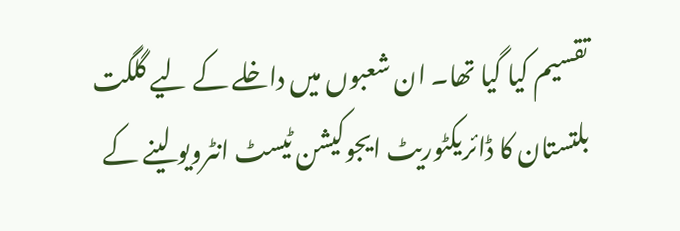تقسیم کیا گیا تھا۔ ان شعبوں میں داخلے کے لیے گلگت بلتستان کا ڈائریکٹوریٹ ایجوکیشن ٹیسٹ انٹرویو لینے کے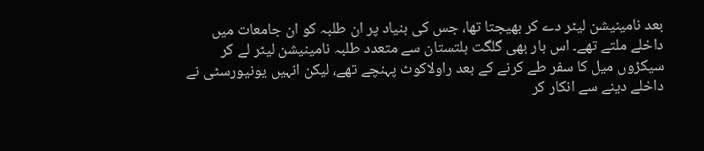بعد نامینیشن لیٹر دے کر بھیجتا تھا، جس کی بنیاد پر ان طلبہ کو ان جامعات میں داخلے ملتے تھے۔ اس بار بھی گلگت بلتستان سے متعدد طلبہ نامینیشن لیٹر لے کر سیکڑوں میل کا سفر طے کرنے کے بعد راولاکوٹ پہنچے تھے، لیکن انہیں یونیورسٹی نے داخلے دینے سے انکار کر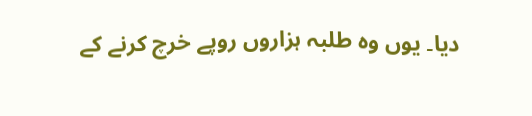دیا۔ یوں وہ طلبہ ہزاروں روپے خرچ کرنے کے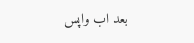بعد اب واپس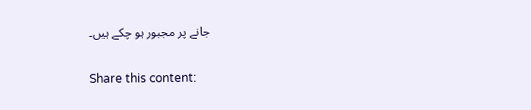جانے پر مجبور ہو چکے ہیں۔

Share this content: